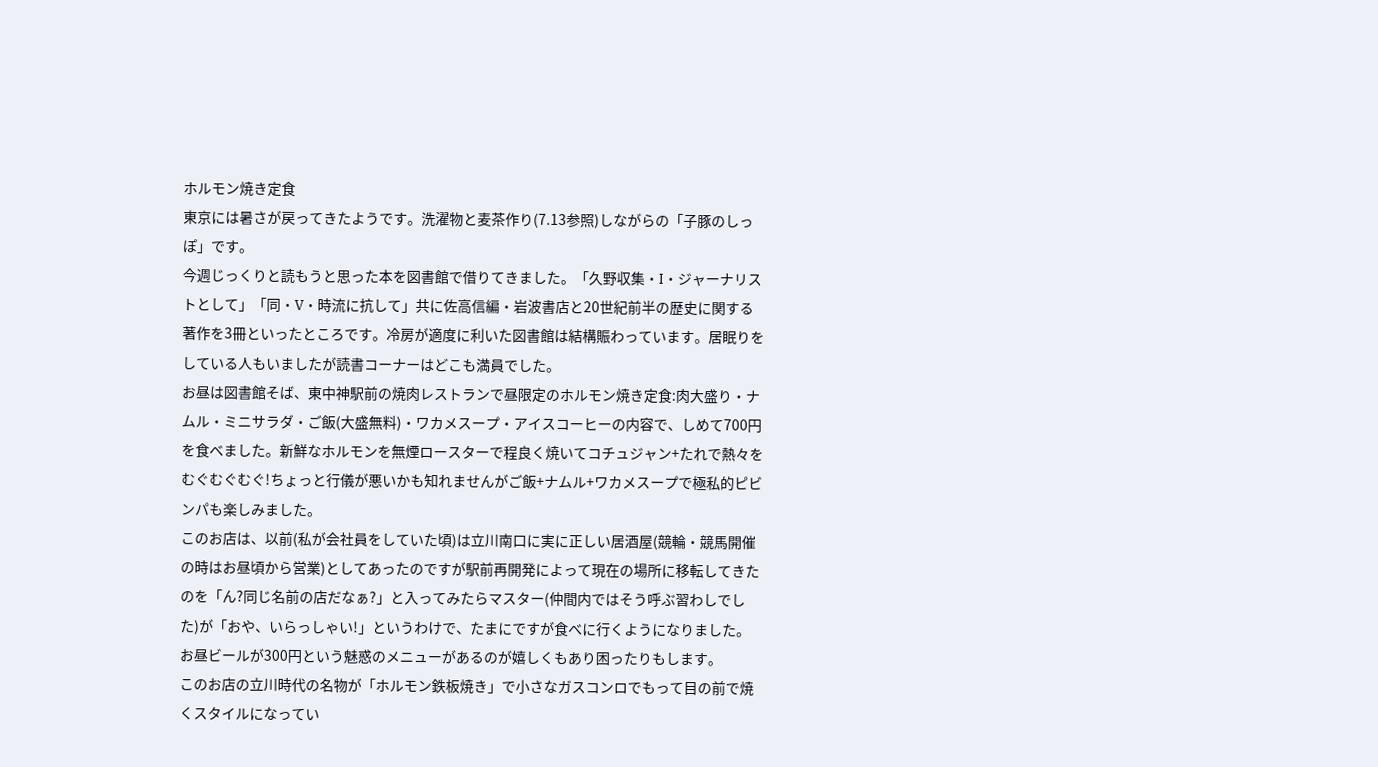ホルモン焼き定食
東京には暑さが戻ってきたようです。洗濯物と麦茶作り(7.13参照)しながらの「子豚のしっぽ」です。
今週じっくりと読もうと思った本を図書館で借りてきました。「久野収集・I・ジャーナリストとして」「同・V・時流に抗して」共に佐高信編・岩波書店と20世紀前半の歴史に関する著作を3冊といったところです。冷房が適度に利いた図書館は結構賑わっています。居眠りをしている人もいましたが読書コーナーはどこも満員でした。
お昼は図書館そば、東中神駅前の焼肉レストランで昼限定のホルモン焼き定食:肉大盛り・ナムル・ミニサラダ・ご飯(大盛無料)・ワカメスープ・アイスコーヒーの内容で、しめて700円を食べました。新鮮なホルモンを無煙ロースターで程良く焼いてコチュジャン+たれで熱々をむぐむぐむぐ!ちょっと行儀が悪いかも知れませんがご飯+ナムル+ワカメスープで極私的ピビンパも楽しみました。
このお店は、以前(私が会社員をしていた頃)は立川南口に実に正しい居酒屋(競輪・競馬開催の時はお昼頃から営業)としてあったのですが駅前再開発によって現在の場所に移転してきたのを「ん?同じ名前の店だなぁ?」と入ってみたらマスター(仲間内ではそう呼ぶ習わしでした)が「おや、いらっしゃい!」というわけで、たまにですが食べに行くようになりました。お昼ビールが300円という魅惑のメニューがあるのが嬉しくもあり困ったりもします。
このお店の立川時代の名物が「ホルモン鉄板焼き」で小さなガスコンロでもって目の前で焼くスタイルになってい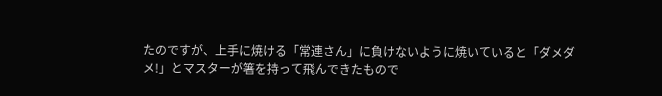たのですが、上手に焼ける「常連さん」に負けないように焼いていると「ダメダメ!」とマスターが箸を持って飛んできたもので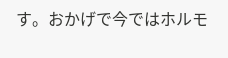す。おかげで今ではホルモ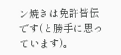ン焼きは免許皆伝です(と勝手に思っています)。